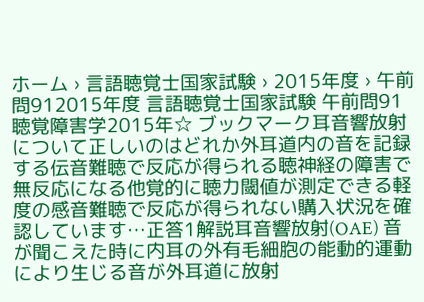ホーム › 言語聴覚士国家試験 › 2015年度 › 午前問912015年度 言語聴覚士国家試験 午前問91聴覚障害学2015年☆ ブックマーク耳音響放射について正しいのはどれか外耳道内の音を記録する伝音難聴で反応が得られる聴神経の障害で無反応になる他覚的に聴力閾値が測定できる軽度の感音難聴で反応が得られない購入状況を確認しています…正答1解説耳音響放射(OAE) 音が聞こえた時に内耳の外有毛細胞の能動的運動により生じる音が外耳道に放射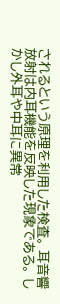されるという原理を利用した検査。 耳音響放射は内耳機能を反映した現象である。 しかし外耳や中耳に異常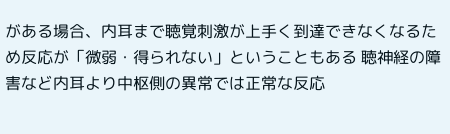がある場合、内耳まで聴覚刺激が上手く到達できなくなるため反応が「微弱・得られない」ということもある 聴神経の障害など内耳より中枢側の異常では正常な反応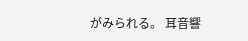がみられる。 耳音響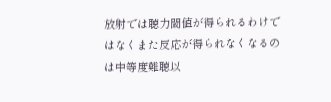放射では聴力閾値が得られるわけではなくまた反応が得られなくなるのは中等度難聴以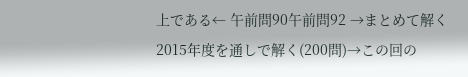上である← 午前問90午前問92 →まとめて解く2015年度を通しで解く(200問)→この回の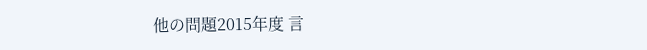他の問題2015年度 言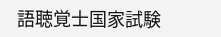語聴覚士国家試験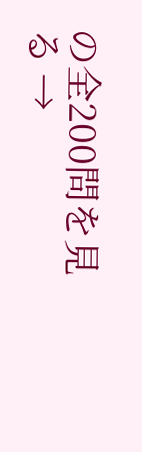の全200問を見る →